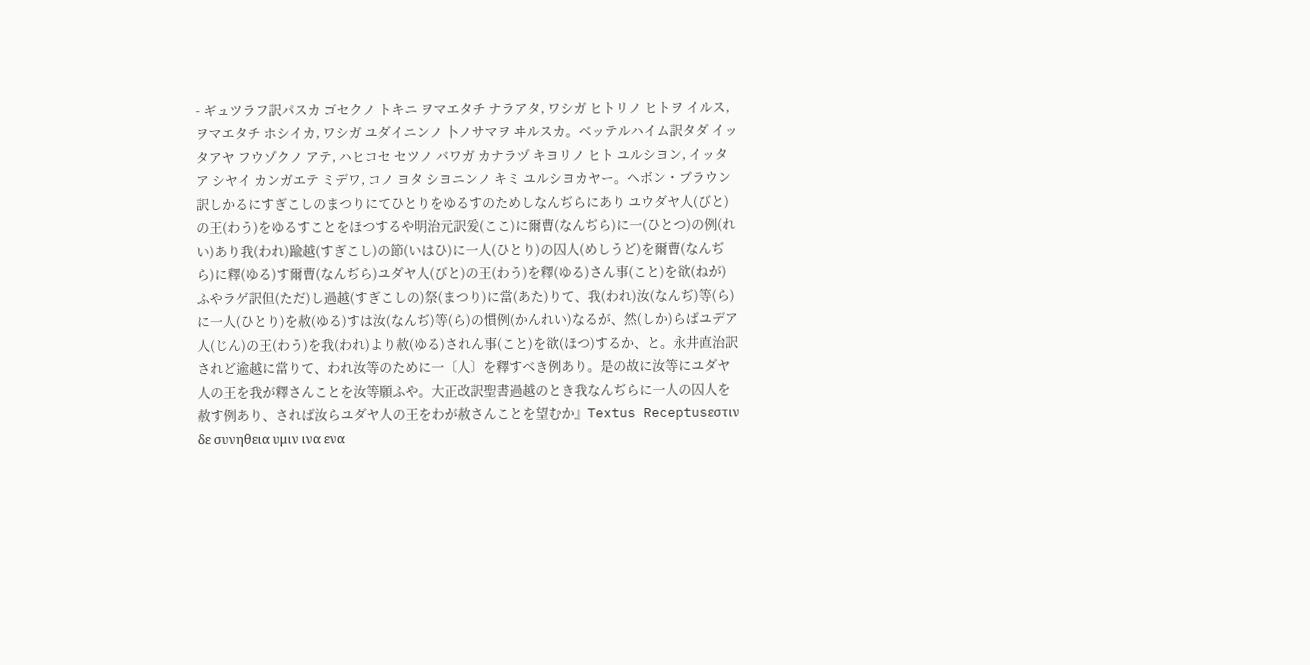- ギュツラフ訳パスカ ゴセクノ トキニ ヲマエタチ ナラアタ, ワシガ ヒトリノ ヒトヲ イルス, ヲマエタチ ホシイカ, ワシガ ユダイニンノ 卜ノサマヲ ヰルスカ。ベッテルハイム訳タダ イッタアヤ フウゾクノ アテ, ハヒコセ セツノ バワガ カナラヅ キヨリノ ヒト ユルシヨン, イッタア シヤイ カンガエテ ミデワ, コノ ヨタ シヨニンノ キミ ユルシヨカヤー。ヘボン・ブラウン訳しかるにすぎこしのまつりにてひとりをゆるすのためしなんぢらにあり ユウダヤ人(びと)の王(わう)をゆるすことをほつするや明治元訳爰(ここ)に爾曹(なんぢら)に一(ひとつ)の例(れい)あり我(われ)踰越(すぎこし)の節(いはひ)に一人(ひとり)の囚人(めしうど)を爾曹(なんぢら)に釋(ゆる)す爾曹(なんぢら)ユダヤ人(びと)の王(わう)を釋(ゆる)さん事(こと)を欲(ねが)ふやラゲ訳但(ただ)し過越(すぎこしの)祭(まつり)に當(あた)りて、我(われ)汝(なんぢ)等(ら)に一人(ひとり)を赦(ゆる)すは汝(なんぢ)等(ら)の慣例(かんれい)なるが、然(しか)らばユデア人(じん)の王(わう)を我(われ)より赦(ゆる)されん事(こと)を欲(ほつ)するか、と。永井直治訳されど逾越に當りて、われ汝等のために一〔人〕を釋すべき例あり。是の故に汝等にユダヤ人の王を我が釋さんことを汝等願ふや。大正改訳聖書過越のとき我なんぢらに一人の囚人を赦す例あり、されば汝らユダヤ人の王をわが赦さんことを望むか』Textus Receptusεστιν δε συνηθεια υμιν ινα ενα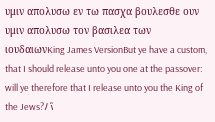υμιν απολυσω εν τω πασχα βουλεσθε ουν υμιν απολυσω τον βασιλεα των ιουδαιωνKing James VersionBut ye have a custom, that I should release unto you one at the passover: will ye therefore that I release unto you the King of the Jews?バ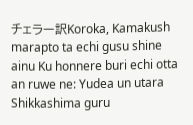チェラー訳Koroka, Kamakush marapto ta echi gusu shine ainu Ku honnere buri echi otta an ruwe ne: Yudea un utara Shikkashima guru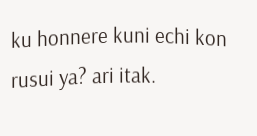ku honnere kuni echi kon rusui ya? ari itak.